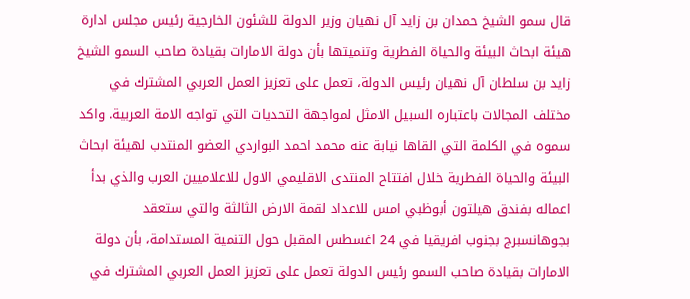قال سمو الشيخ حمدان بن زايد آل نهيان وزير الدولة للشئون الخارجية رئيس مجلس ادارة هيئة ابحاث البيئة والحياة الفطرية وتنميتها بأن دولة الامارات بقيادة صاحب السمو الشيخ زايد بن سلطان آل نهيان رئيس الدولة، تعمل على تعزيز العمل العربي المشترك في مختلف المجالات باعتباره السبيل الامثل لمواجهة التحديات التي تواجه الامة العربية. واكد سموه في الكلمة التي القاها نيابة عنه محمد احمد البواردي العضو المنتدب لهيئة ابحاث البيئة والحياة الفطرية خلال افتتاح المنتدى الاقليمي الاول للاعلاميين العرب والذي بدأ اعماله بفندق هيلتون أبوظبي امس للاعداد لقمة الارض الثالثة والتي ستعقد بجوهانسبرج بجنوب افريقيا في 24 اغسطس المقبل حول التنمية المستدامة، بأن دولة الامارات بقيادة صاحب السمو رئيس الدولة تعمل على تعزيز العمل العربي المشترك في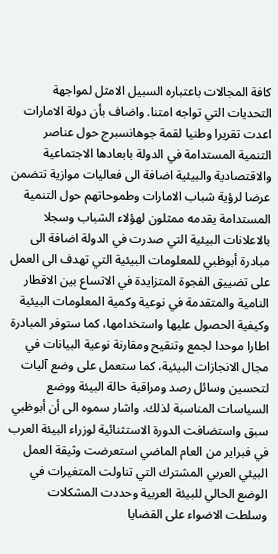كافة المجالات باعتباره السبيل الامثل لمواجهة التحديات التي تواجه امتنا. واضاف بأن دولة الامارات اعدت تقريرا وطنيا لقمة جوهانسبرج حول عناصر التنمية المستدامة في الدولة بابعادها الاجتماعية والاقتصادية والبيئية اضافة الى فعاليات موازية تتضمن عرضا لرؤية شباب الامارات وطموحاتهم حول التنمية المستدامة يقدمه ممثلون لهؤلاء الشباب وسجلا بالاعلانات البيئية التي صدرت في الدولة اضافة الى مبادرة أبوظبي للمعلومات البيئية التي تهدف الى العمل على تضييق الفجوة المتزايدة في الاتساع بين الاقطار النامية والمتقدمة في نوعية وكمية المعلومات البيئية وكيفية الحصول عليها واستخدامها، كما ستوفر المبادرة اطارا موحدا لجمع وتنقيح ومقارنة نوعية البيانات في مجال الانجازات البيئية، كما ستعمل على وضع آليات لتحسين وسائل رصد ومراقبة حالة البيئة ووضع السياسات المناسبة لذلك. واشار سموه الى أن أبوظبي سبق واستضافت الدورة الاستثنائية لوزراء البيئة العرب في فبراير من العام الماضي استعرضت وثيقة العمل البيئي العربي المشترك التي تناولت المتغيرات في الوضع الحالي للبيئة العربية وحددت المشكلات وسلطت الاضواء على القضايا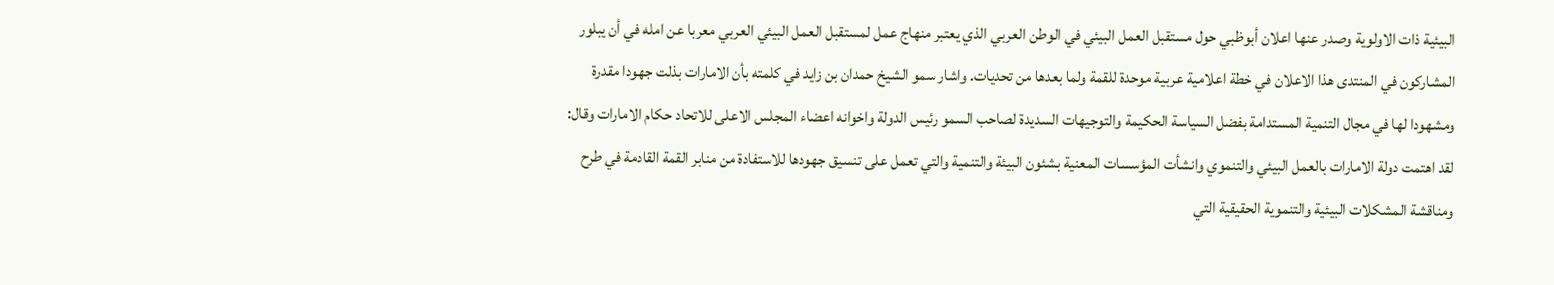البيئية ذات الاولوية وصدر عنها اعلان أبوظبي حول مستقبل العمل البيئي في الوطن العربي الذي يعتبر منهاج عمل لمستقبل العمل البيئي العربي معربا عن امله في أن يبلور المشاركون في المنتدى هذا الاعلان في خطة اعلامية عربية موحدة للقمة ولما بعدها من تحديات. واشار سمو الشيخ حمدان بن زايد في كلمته بأن الامارات بذلت جهودا مقدرة ومشهودا لها في مجال التنمية المستدامة بفضل السياسة الحكيمة والتوجيهات السديدة لصاحب السمو رئيس الدولة واخوانه اعضاء المجلس الاعلى للاتحاد حكام الامارات وقال: لقد اهتمت دولة الامارات بالعمل البيئي والتنموي وانشأت المؤسسات المعنية بشئون البيئة والتنمية والتي تعمل على تنسيق جهودها للاستفادة من منابر القمة القادمة في طرح ومناقشة المشكلات البيئية والتنموية الحقيقية التي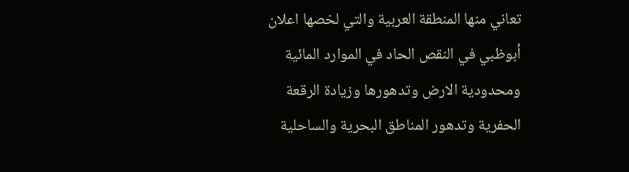تعاني منها المنطقة العربية والتي لخصها اعلان أبوظبي في النقص الحاد في الموارد المائية ومحدودية الارض وتدهورها وزيادة الرقعة الحفرية وتدهور المناطق البحرية والساحلية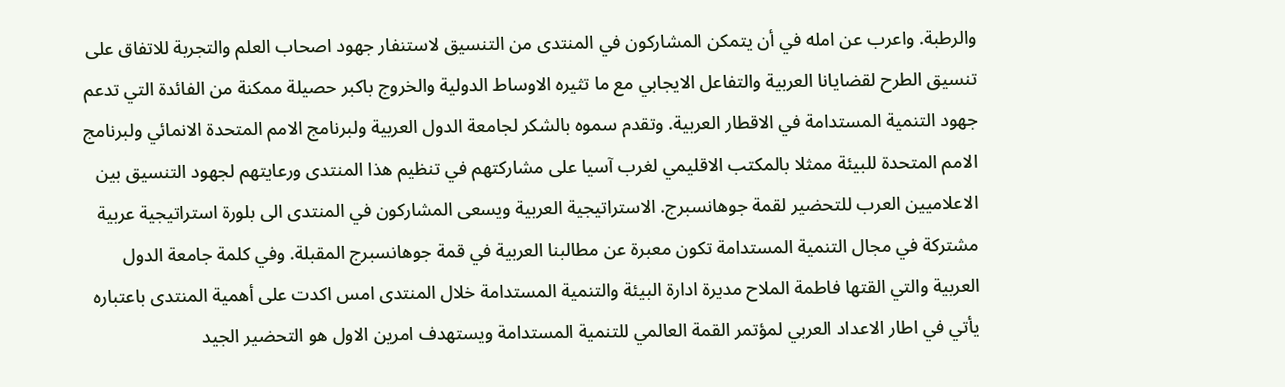والرطبة. واعرب عن امله في أن يتمكن المشاركون في المنتدى من التنسيق لاستنفار جهود اصحاب العلم والتجربة للاتفاق على تنسيق الطرح لقضايانا العربية والتفاعل الايجابي مع ما تثيره الاوساط الدولية والخروج باكبر حصيلة ممكنة من الفائدة التي تدعم جهود التنمية المستدامة في الاقطار العربية. وتقدم سموه بالشكر لجامعة الدول العربية ولبرنامج الامم المتحدة الانمائي ولبرنامج الامم المتحدة للبيئة ممثلا بالمكتب الاقليمي لغرب آسيا على مشاركتهم في تنظيم هذا المنتدى ورعايتهم لجهود التنسيق بين الاعلاميين العرب للتحضير لقمة جوهانسبرج. الاستراتيجية العربية ويسعى المشاركون في المنتدى الى بلورة استراتيجية عربية مشتركة في مجال التنمية المستدامة تكون معبرة عن مطالبنا العربية في قمة جوهانسبرج المقبلة. وفي كلمة جامعة الدول العربية والتي القتها فاطمة الملاح مديرة ادارة البيئة والتنمية المستدامة خلال المنتدى امس اكدت على أهمية المنتدى باعتباره يأتي في اطار الاعداد العربي لمؤتمر القمة العالمي للتنمية المستدامة ويستهدف امرين الاول هو التحضير الجيد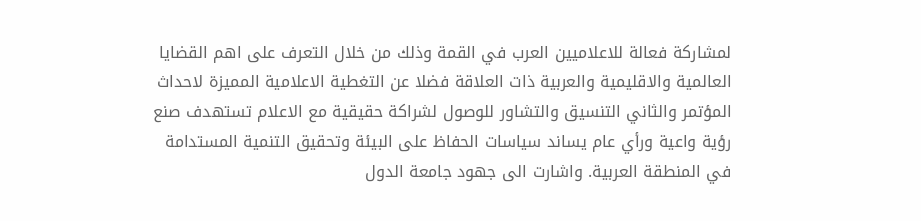لمشاركة فعالة للاعلاميين العرب في القمة وذلك من خلال التعرف على اهم القضايا العالمية والاقليمية والعربية ذات العلاقة فضلا عن التغطية الاعلامية المميزة لاحداث المؤتمر والثاني التنسيق والتشاور للوصول لشراكة حقيقية مع الاعلام تستهدف صنع رؤية واعية ورأي عام يساند سياسات الحفاظ على البيئة وتحقيق التنمية المستدامة في المنطقة العربية. واشارت الى جهود جامعة الدول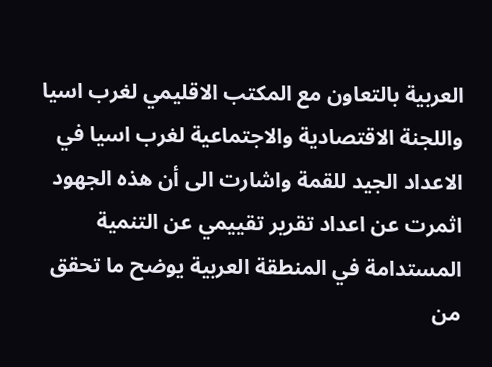العربية بالتعاون مع المكتب الاقليمي لغرب اسيا واللجنة الاقتصادية والاجتماعية لغرب اسيا في الاعداد الجيد للقمة واشارت الى أن هذه الجهود اثمرت عن اعداد تقرير تقييمي عن التنمية المستدامة في المنطقة العربية يوضح ما تحقق من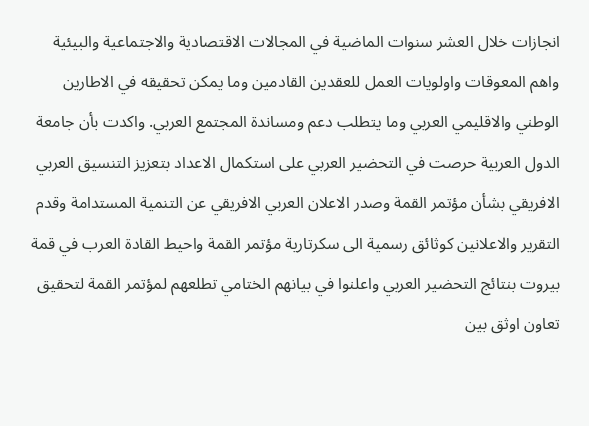انجازات خلال العشر سنوات الماضية في المجالات الاقتصادية والاجتماعية والبيئية واهم المعوقات واولويات العمل للعقدين القادمين وما يمكن تحقيقه في الاطارين الوطني والاقليمي العربي وما يتطلب دعم ومساندة المجتمع العربي. واكدت بأن جامعة الدول العربية حرصت في التحضير العربي على استكمال الاعداد بتعزيز التنسيق العربي الافريقي بشأن مؤتمر القمة وصدر الاعلان العربي الافريقي عن التنمية المستدامة وقدم التقرير والاعلانين كوثائق رسمية الى سكرتارية مؤتمر القمة واحيط القادة العرب في قمة بيروت بنتائج التحضير العربي واعلنوا في بيانهم الختامي تطلعهم لمؤتمر القمة لتحقيق تعاون اوثق بين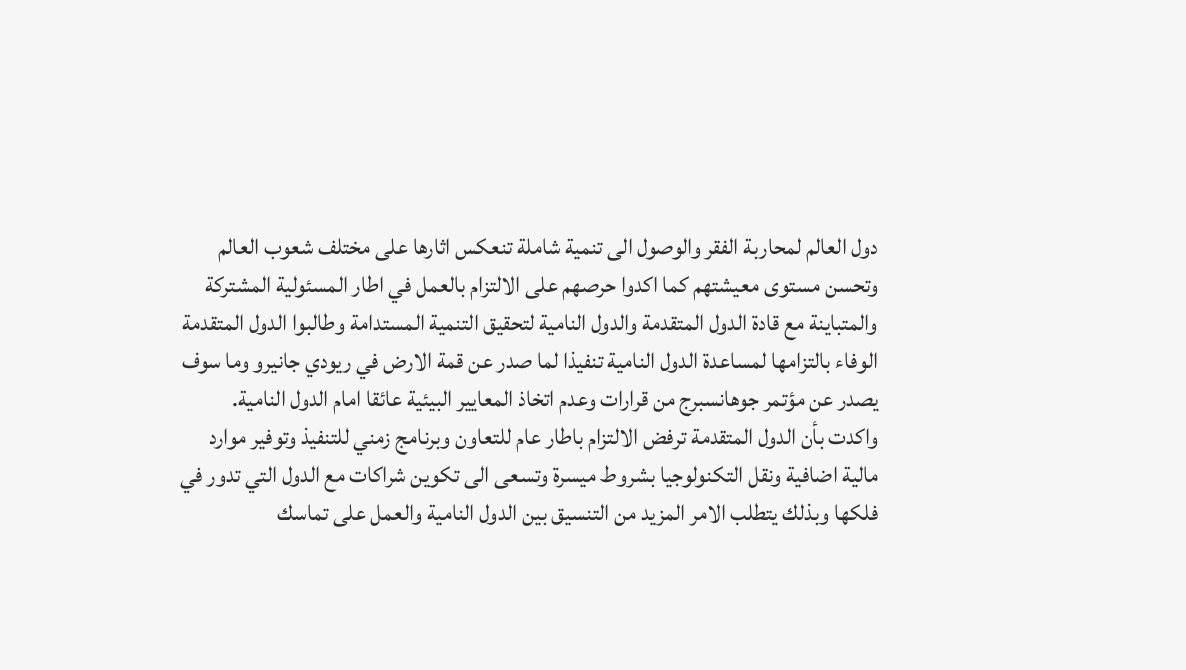دول العالم لمحاربة الفقر والوصول الى تنمية شاملة تنعكس اثارها على مختلف شعوب العالم وتحسن مستوى معيشتهم كما اكدوا حرصهم على الالتزام بالعمل في اطار المسئولية المشتركة والمتباينة مع قادة الدول المتقدمة والدول النامية لتحقيق التنمية المستدامة وطالبوا الدول المتقدمة الوفاء بالتزامها لمساعدة الدول النامية تنفيذا لما صدر عن قمة الارض في ريودي جانيرو وما سوف يصدر عن مؤتمر جوهانسبرج من قرارات وعدم اتخاذ المعايير البيئية عائقا امام الدول النامية. واكدت بأن الدول المتقدمة ترفض الالتزام باطار عام للتعاون وبرنامج زمني للتنفيذ وتوفير موارد مالية اضافية ونقل التكنولوجيا بشروط ميسرة وتسعى الى تكوين شراكات مع الدول التي تدور في فلكها وبذلك يتطلب الامر المزيد من التنسيق بين الدول النامية والعمل على تماسك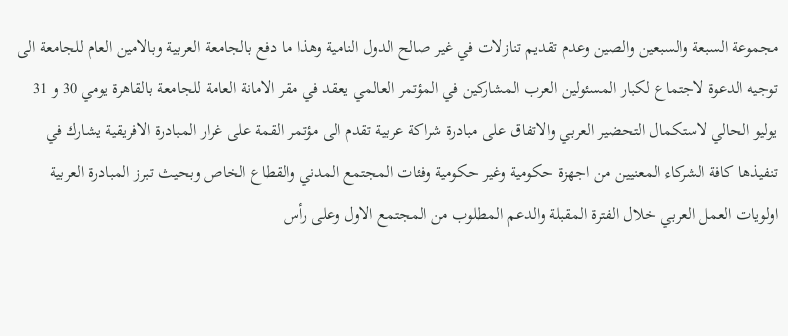مجموعة السبعة والسبعين والصين وعدم تقديم تنازلات في غير صالح الدول النامية وهذا ما دفع بالجامعة العربية وبالامين العام للجامعة الى توجيه الدعوة لاجتماع لكبار المسئولين العرب المشاركين في المؤتمر العالمي يعقد في مقر الامانة العامة للجامعة بالقاهرة يومي 30 و 31 يوليو الحالي لاستكمال التحضير العربي والاتفاق على مبادرة شراكة عربية تقدم الى مؤتمر القمة على غرار المبادرة الافريقية يشارك في تنفيذها كافة الشركاء المعنيين من اجهزة حكومية وغير حكومية وفئات المجتمع المدني والقطاع الخاص وبحيث تبرز المبادرة العربية اولويات العمل العربي خلال الفترة المقبلة والدعم المطلوب من المجتمع الاول وعلى رأس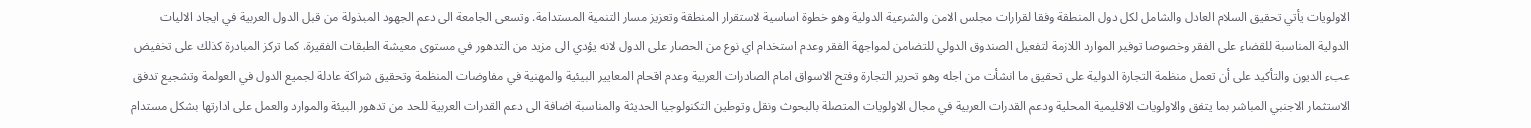الاولويات يأتي تحقيق السلام العادل والشامل لكل دول المنطقة وفقا لقرارات مجلس الامن والشرعية الدولية وهو خطوة اساسية لاستقرار المنطقة وتعزيز مسار التنمية المستدامة. وتسعى الجامعة الى دعم الجهود المبذولة من قبل الدول العربية في ايجاد الاليات الدولية المناسبة للقضاء على الفقر وخصوصا توفير الموارد اللازمة لتفعيل الصندوق الدولي للتضامن لمواجهة الفقر وعدم استخدام اي نوع من الحصار على الدول لانه يؤدي الى مزيد من التدهور في مستوى معيشة الطبقات الفقيرة. كما تركز المبادرة كذلك على تخفيض عبء الديون والتأكيد على أن تعمل منظمة التجارة الدولية على تحقيق ما انشأت من اجله وهو تحرير التجارة وفتح الاسواق امام الصادرات العربية وعدم اقحام المعايير البيئية والمهنية في مفاوضات المنظمة وتحقيق شراكة عادلة لجميع الدول في العولمة وتشجيع تدفق الاستثمار الاجنبي المباشر بما يتفق والاولويات الاقليمية المحلية ودعم القدرات العربية في مجال الاولويات المتصلة بالبحوث ونقل وتوطين التكنولوجيا الحديثة والمناسبة اضافة الى دعم القدرات العربية للحد من تدهور البيئة والموارد والعمل على ادارتها بشكل مستدام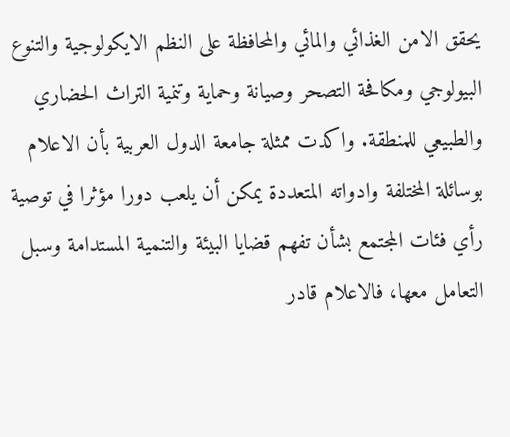يحقق الامن الغذائي والمائي والمحافظة على النظم الايكولوجية والتنوع البيولوجي ومكافحة التصحر وصيانة وحماية وتنمية التراث الحضاري والطبيعي للمنطقة. واكدت ممثلة جامعة الدول العربية بأن الاعلام بوسائلة المختلفة وادواته المتعددة يمكن أن يلعب دورا مؤثرا في توصية رأي فئات المجتمع بشأن تفهم قضايا البيئة والتنمية المستدامة وسبل التعامل معها، فالاعلام قادر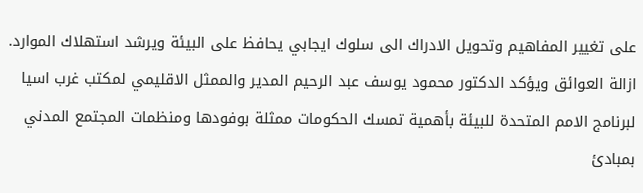على تغيير المفاهيم وتحويل الادراك الى سلوك ايجابي يحافظ على البيئة ويرشد استهلاك الموارد. ازالة العوائق ويؤكد الدكتور محمود يوسف عبد الرحيم المدير والممثل الاقليمي لمكتب غرب اسيا لبرنامج الامم المتحدة للبيئة بأهمية تمسك الحكومات ممثلة بوفودها ومنظمات المجتمع المدني بمبادئ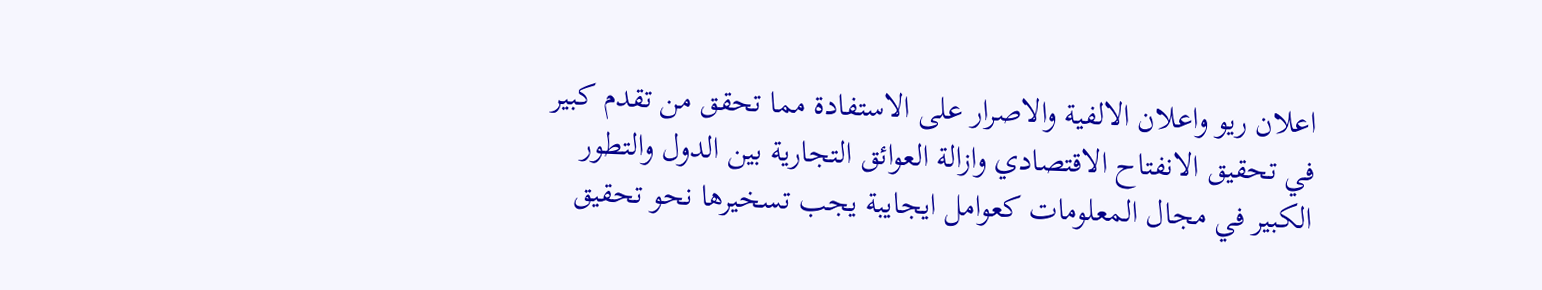اعلان ريو واعلان الالفية والاصرار على الاستفادة مما تحقق من تقدم كبير في تحقيق الانفتاح الاقتصادي وازالة العوائق التجارية بين الدول والتطور الكبير في مجال المعلومات كعوامل ايجايبة يجب تسخيرها نحو تحقيق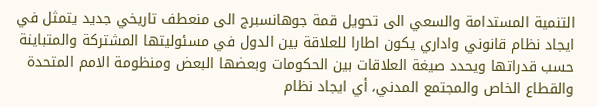التنمية المستدامة والسعي الى تحويل قمة جوهانسبرج الى منعطف تاريخي جديد يتمثل في ايجاد نظام قانوني واداري يكون اطارا للعلاقة بين الدول في مسئوليتها المشتركة والمتباينة حسب قدراتها ويحدد صيغة العلاقات بين الحكومات وبعضها البعض ومنظومة الامم المتحدة والقطاع الخاص والمجتمع المدني، أي ايجاد نظام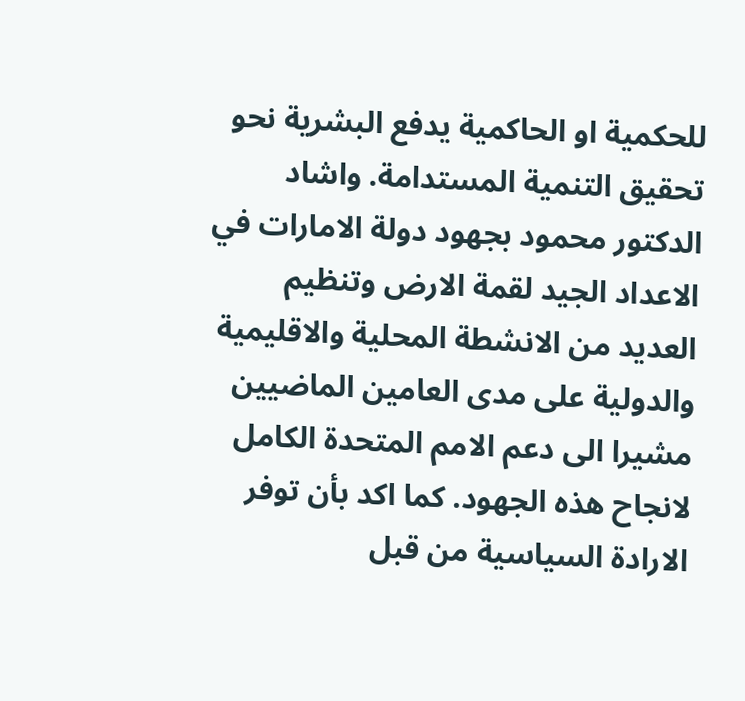للحكمية او الحاكمية يدفع البشرية نحو تحقيق التنمية المستدامة. واشاد الدكتور محمود بجهود دولة الامارات في الاعداد الجيد لقمة الارض وتنظيم العديد من الانشطة المحلية والاقليمية والدولية على مدى العامين الماضيين مشيرا الى دعم الامم المتحدة الكامل لانجاح هذه الجهود. كما اكد بأن توفر الارادة السياسية من قبل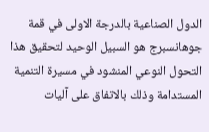الدول الصناعية بالدرجة الاولى في قمة جوهانسبرج هو السبيل الوحيد لتحقيق هذا التحول النوعي المنشود في مسيرة التنمية المستدامة وذلك بالاتفاق على آليات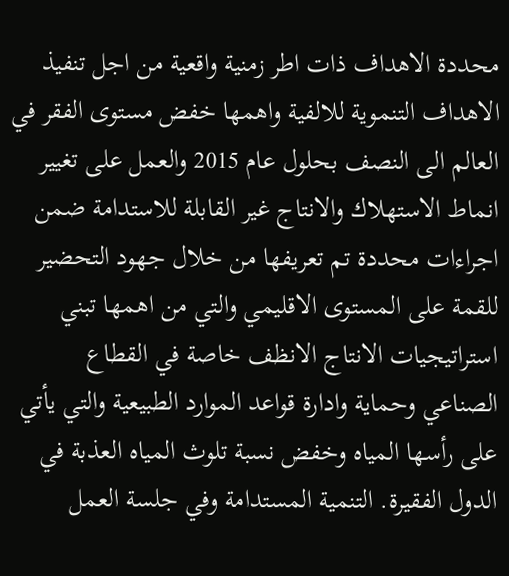محددة الاهداف ذات اطر زمنية واقعية من اجل تنفيذ الاهداف التنموية للالفية واهمها خفض مستوى الفقر في العالم الى النصف بحلول عام 2015 والعمل على تغيير انماط الاستهلاك والانتاج غير القابلة للاستدامة ضمن اجراءات محددة تم تعريفها من خلال جهود التحضير للقمة على المستوى الاقليمي والتي من اهمها تبني استراتيجيات الانتاج الانظف خاصة في القطاع الصناعي وحماية وادارة قواعد الموارد الطبيعية والتي يأتي على رأسها المياه وخفض نسبة تلوث المياه العذبة في الدول الفقيرة. التنمية المستدامة وفي جلسة العمل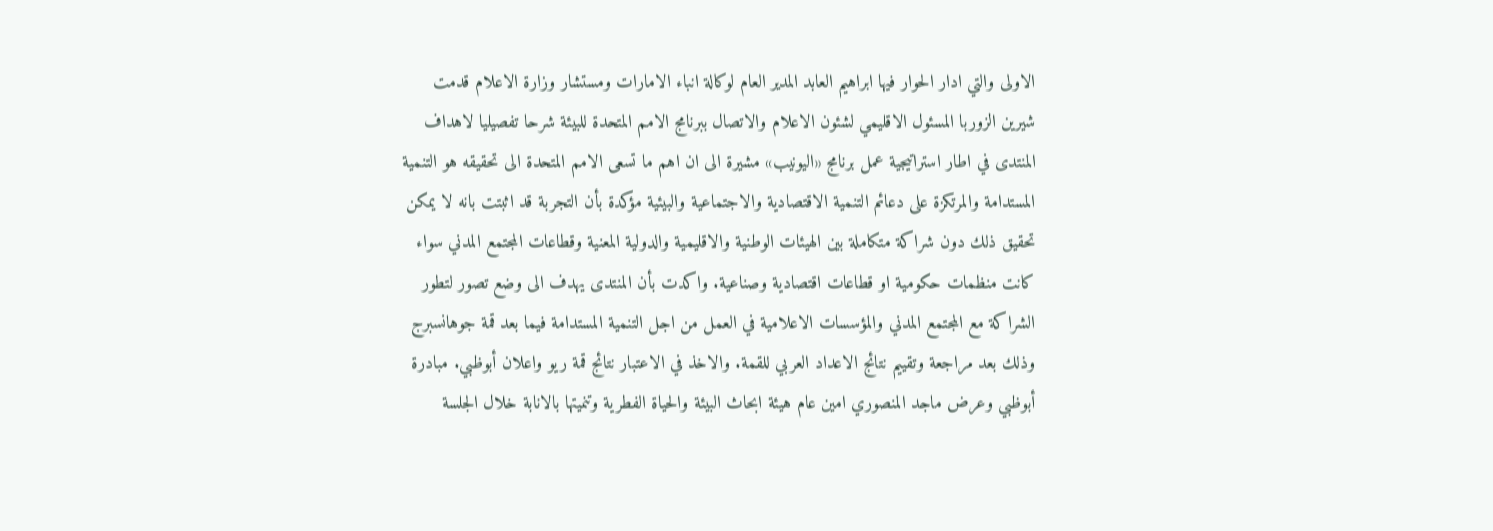الاولى والتي ادار الحوار فيها ابراهيم العابد المدير العام لوكالة انباء الامارات ومستشار وزارة الاعلام قدمت شيرين الزوربا المسئول الاقليمي لشئون الاعلام والاتصال ببرنامج الامم المتحدة للبيئة شرحا تفصيليا لاهداف المنتدى في اطار استراتيجية عمل برنامج «اليونيب» مشيرة الى ان اهم ما تسعى الامم المتحدة الى تحقيقه هو التنمية المستدامة والمرتكزة على دعائم التنمية الاقتصادية والاجتماعية والبيئية مؤكدة بأن التجربة قد اثبتت بانه لا يمكن تحقيق ذلك دون شراكة متكاملة بين الهيئات الوطنية والاقليمية والدولية المعنية وقطاعات المجتمع المدني سواء كانت منظمات حكومية او قطاعات اقتصادية وصناعية. واكدت بأن المنتدى يهدف الى وضع تصور لتطور الشراكة مع المجتمع المدني والمؤسسات الاعلامية في العمل من اجل التنمية المستدامة فيما بعد قمة جوهانسبرج وذلك بعد مراجعة وتقييم نتائج الاعداد العربي للقمة. والاخذ في الاعتبار نتائج قمة ريو واعلان أبوظبي. مبادرة أبوظبي وعرض ماجد المنصوري امين عام هيئة ابحاث البيئة والحياة الفطرية وتنميتها بالانابة خلال الجلسة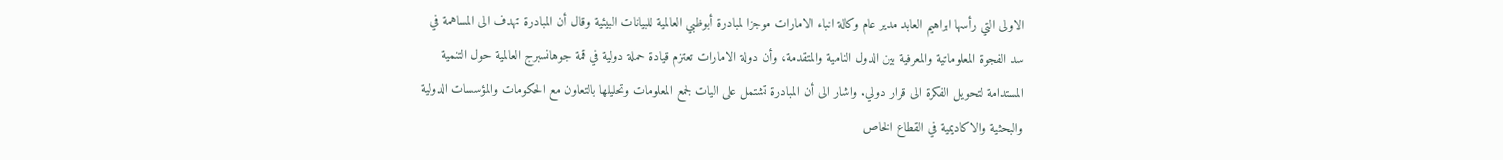الاولى التي رأسها ابراهيم العابد مدير عام وكالة انباء الامارات موجزا لمبادرة أبوظبي العالمية للبيانات البيئية وقال أن المبادرة تهدف الى المساهمة في سد الفجوة المعلوماتية والمعرفية بين الدول النامية والمتقدمة، وأن دولة الامارات تعتزم قيادة حملة دولية في قمة جوهانسبرج العالمية حول التنمية المستدامة لتحويل الفكرة الى قرار دولي. واشار الى أن المبادرة تشتمل على اليات لجمع المعلومات وتحليلها بالتعاون مع الحكومات والمؤسسات الدولية والبحثية والاكاديمية في القطاع الخاص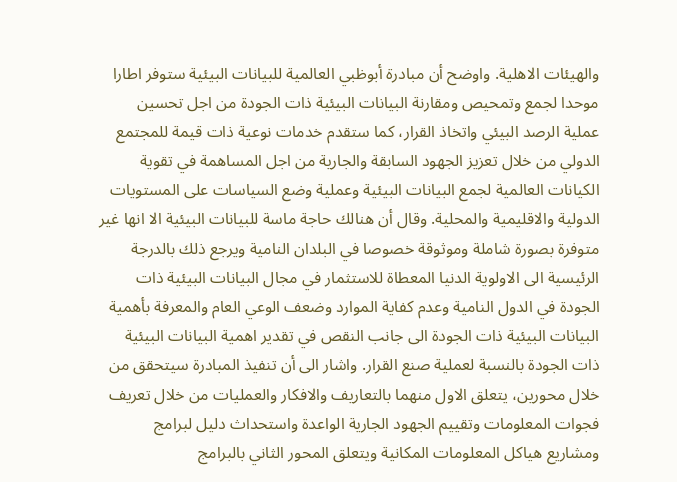والهيئات الاهلية. واوضح أن مبادرة أبوظبي العالمية للبيانات البيئية ستوفر اطارا موحدا لجمع وتمحيص ومقارنة البيانات البيئية ذات الجودة من اجل تحسين عملية الرصد البيئي واتخاذ القرار، كما ستقدم خدمات نوعية ذات قيمة للمجتمع الدولي من خلال تعزيز الجهود السابقة والجارية من اجل المساهمة في تقوية الكيانات العالمية لجمع البيانات البيئية وعملية وضع السياسات على المستويات الدولية والاقليمية والمحلية. وقال أن هنالك حاجة ماسة للبيانات البيئية الا انها غير متوفرة بصورة شاملة وموثوقة خصوصا في البلدان النامية ويرجع ذلك بالدرجة الرئيسية الى الاولوية الدنيا المعطاة للاستثمار في مجال البيانات البيئية ذات الجودة في الدول النامية وعدم كفاية الموارد وضعف الوعي العام والمعرفة بأهمية البيانات البيئية ذات الجودة الى جانب النقص في تقدير اهمية البيانات البيئية ذات الجودة بالنسبة لعملية صنع القرار. واشار الى أن تنفيذ المبادرة سيتحقق من خلال محورين، يتعلق الاول منهما بالتعاريف والافكار والعمليات من خلال تعريف فجوات المعلومات وتقييم الجهود الجارية الواعدة واستحداث دليل لبرامج ومشاريع هياكل المعلومات المكانية ويتعلق المحور الثاني بالبرامج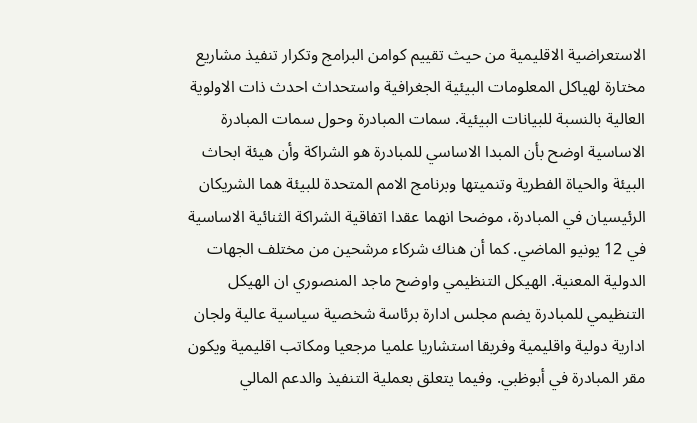الاستعراضية الاقليمية من حيث تقييم كوامن البرامج وتكرار تنفيذ مشاريع مختارة لهياكل المعلومات البيئية الجغرافية واستحداث احدث ذات الاولوية العالية بالنسبة للبيانات البيئية. سمات المبادرة وحول سمات المبادرة الاساسية اوضح بأن المبدا الاساسي للمبادرة هو الشراكة وأن هيئة ابحاث البيئة والحياة الفطرية وتنميتها وبرنامج الامم المتحدة للبيئة هما الشريكان الرئيسيان في المبادرة، موضحا انهما عقدا اتفاقية الشراكة الثنائية الاساسية في 12 يونيو الماضي. كما أن هناك شركاء مرشحين من مختلف الجهات الدولية المعنية. الهيكل التنظيمي واوضح ماجد المنصوري ان الهيكل التنظيمي للمبادرة يضم مجلس ادارة برئاسة شخصية سياسية عالية ولجان ادارية دولية واقليمية وفريقا استشاريا علميا مرجعيا ومكاتب اقليمية ويكون مقر المبادرة في أبوظبي. وفيما يتعلق بعملية التنفيذ والدعم المالي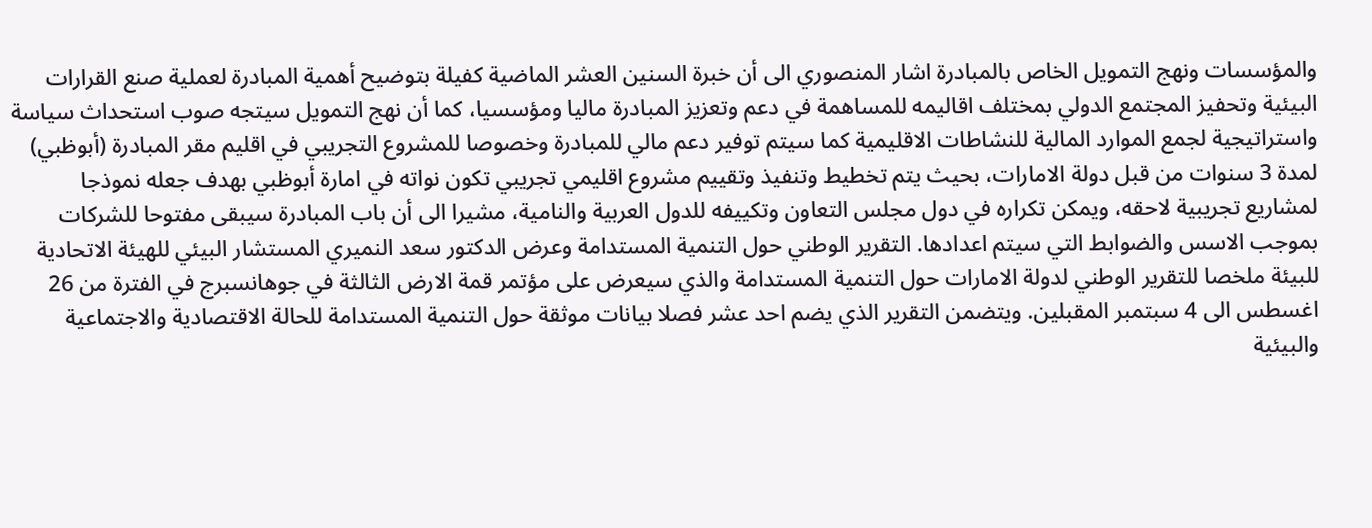والمؤسسات ونهج التمويل الخاص بالمبادرة اشار المنصوري الى أن خبرة السنين العشر الماضية كفيلة بتوضيح أهمية المبادرة لعملية صنع القرارات البيئية وتحفيز المجتمع الدولي بمختلف اقاليمه للمساهمة في دعم وتعزيز المبادرة ماليا ومؤسسيا، كما أن نهج التمويل سيتجه صوب استحداث سياسة واستراتيجية لجمع الموارد المالية للنشاطات الاقليمية كما سيتم توفير دعم مالي للمبادرة وخصوصا للمشروع التجريبي في اقليم مقر المبادرة (أبوظبي) لمدة 3 سنوات من قبل دولة الامارات، بحيث يتم تخطيط وتنفيذ وتقييم مشروع اقليمي تجريبي تكون نواته في امارة أبوظبي بهدف جعله نموذجا لمشاريع تجريبية لاحقه، ويمكن تكراره في دول مجلس التعاون وتكييفه للدول العربية والنامية، مشيرا الى أن باب المبادرة سيبقى مفتوحا للشركات بموجب الاسس والضوابط التي سيتم اعدادها. التقرير الوطني حول التنمية المستدامة وعرض الدكتور سعد النميري المستشار البيئي للهيئة الاتحادية للبيئة ملخصا للتقرير الوطني لدولة الامارات حول التنمية المستدامة والذي سيعرض على مؤتمر قمة الارض الثالثة في جوهانسبرج في الفترة من 26 اغسطس الى 4 سبتمبر المقبلين. ويتضمن التقرير الذي يضم احد عشر فصلا بيانات موثقة حول التنمية المستدامة للحالة الاقتصادية والاجتماعية والبيئية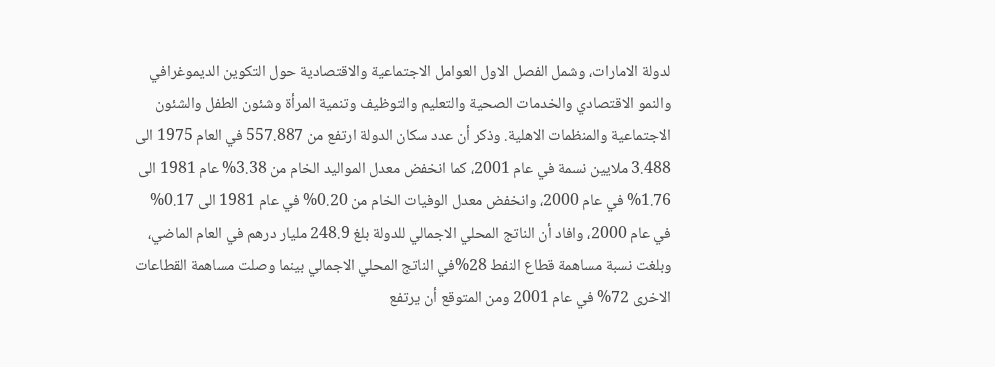لدولة الامارات، وشمل الفصل الاول العوامل الاجتماعية والاقتصادية حول التكوين الديموغرافي والنمو الاقتصادي والخدمات الصحية والتعليم والتوظيف وتنمية المرأة وشئون الطفل والشئون الاجتماعية والمنظمات الاهلية. وذكر أن عدد سكان الدولة ارتفع من 557.887 في العام 1975 الى 3.488 ملايين نسمة في عام 2001، كما انخفض معدل المواليد الخام من 3.38% عام 1981 الى 1.76% في عام 2000، وانخفض معدل الوفيات الخام من 0.20% في عام 1981 الى 0.17% في عام 2000، وافاد أن الناتج المحلي الاجمالي للدولة بلغ 248.9 مليار درهم في العام الماضي، وبلغت نسبة مساهمة قطاع النفط 28%في الناتج المحلي الاجمالي بينما وصلت مساهمة القطاعات الاخرى 72% في عام 2001 ومن المتوقع أن يرتفع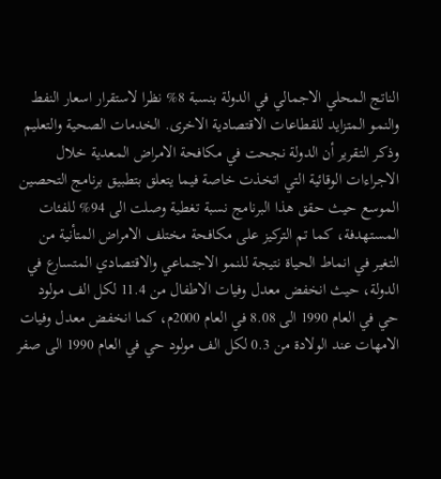الناتج المحلي الاجمالي في الدولة بنسبة 8% نظرا لاستقرار اسعار النفط والنمو المتزايد للقطاعات الاقتصادية الاخرى. الخدمات الصحية والتعليم وذكر التقرير أن الدولة نجحت في مكافحة الامراض المعدية خلال الاجراءات الوقائية التي اتخذت خاصة فيما يتعلق بتطبيق برنامج التحصين الموسع حيث حقق هذا البرنامج نسبة تغطية وصلت الى 94% للفئات المستهدفة، كما تم التركيز على مكافحة مختلف الامراض المتأنية من التغير في انماط الحياة نتيجة للنمو الاجتماعي والاقتصادي المتسارع في الدولة، حيث انخفض معدل وفيات الاطفال من 11.4 لكل الف مولود حي في العام 1990 الى 8.08 في العام 2000م، كما انخفض معدل وفيات الامهات عند الولادة من 0.3 لكل الف مولود حي في العام 1990 الى صفر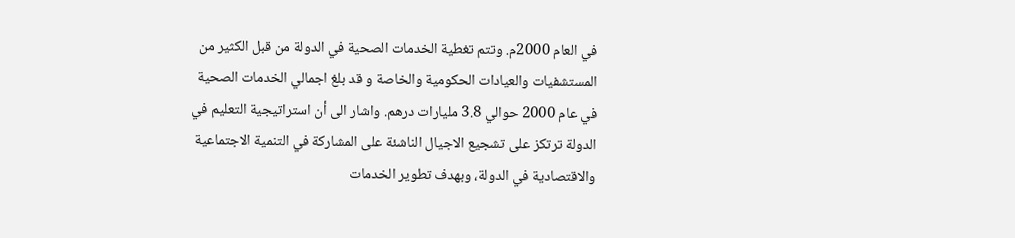في العام 2000م. وتتم تغطية الخدمات الصحية في الدولة من قبل الكثير من المستشفيات والعيادات الحكومية والخاصة و قد بلغ اجمالي الخدمات الصحية في عام 2000 حوالي 3.8 مليارات درهم. واشار الى أن استراتيجية التعليم في الدولة ترتكز على تشجيع الاجيال الناشئة على المشاركة في التنمية الاجتماعية والاقتصادية في الدولة، وبهدف تطوير الخدمات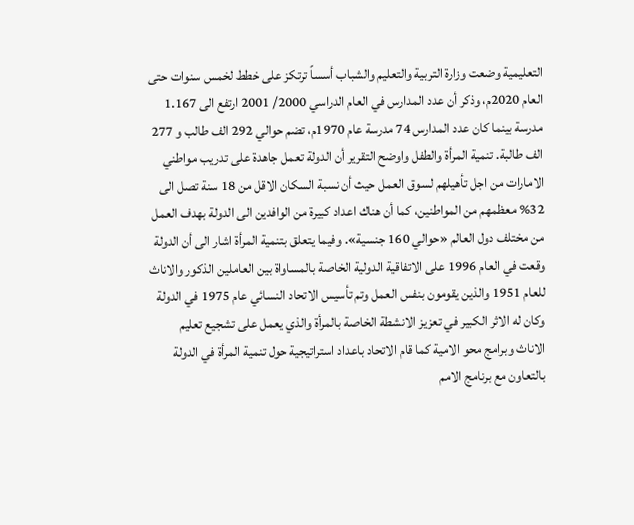التعليمية وضعت وزارة التربية والتعليم والشباب أسساً ترتكز على خطط لخمس سنوات حتى العام 2020م، وذكر أن عدد المدارس في العام الدراسي 2000/ 2001 ارتفع الى 1.167 مدرسة بينما كان عدد المدارس 74 مدرسة عام 1970م، تضم حوالي 292 الف طالب و 277 الف طالبة. تنمية المرأة والطفل واوضح التقرير أن الدولة تعمل جاهدة على تدريب مواطني الامارات من اجل تأهيلهم لسوق العمل حيث أن نسبة السكان الاقل من 18 سنة تصل الى 32% معظمهم من المواطنين، كما أن هناك اعداد كبيرة من الوافدين الى الدولة بهدف العمل من مختلف دول العالم «حوالي 160 جنسية». وفيما يتعلق بتنمية المرأة اشار الى أن الدولة وقعت في العام 1996 على الاتفاقية الدولية الخاصة بالمساواة بين العاملين الذكور والاناث للعام 1951 والذين يقومون بنفس العمل وتم تأسيس الاتحاد النسائي عام 1975 في الدولة وكان له الاثر الكبير في تعزيز الانشطة الخاصة بالمرأة والذي يعمل على تشجيع تعليم الاناث وبرامج محو الامية كما قام الاتحاد باعداد استراتيجية حول تنمية المرأة في الدولة بالتعاون مع برنامج الامم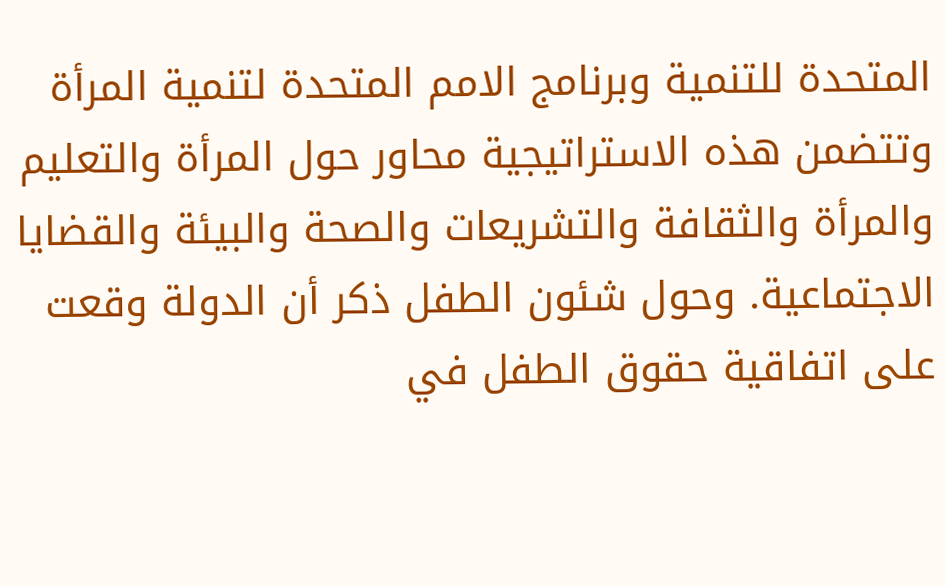المتحدة للتنمية وبرنامج الامم المتحدة لتنمية المرأة وتتضمن هذه الاستراتيجية محاور حول المرأة والتعليم والمرأة والثقافة والتشريعات والصحة والبيئة والقضايا الاجتماعية. وحول شئون الطفل ذكر أن الدولة وقعت على اتفاقية حقوق الطفل في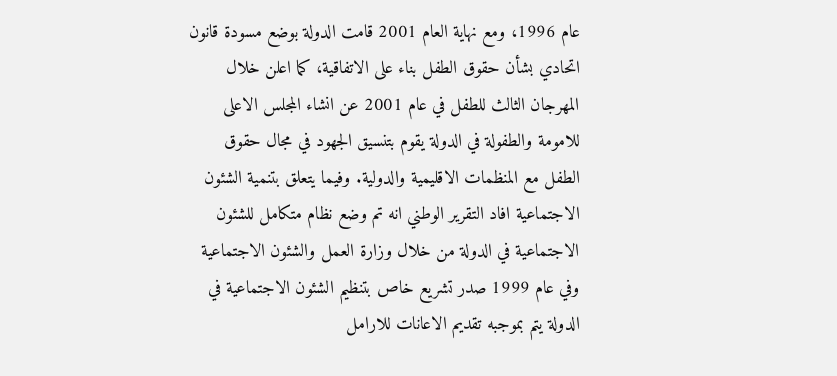عام 1996، ومع نهاية العام 2001 قامت الدولة بوضع مسودة قانون اتحادي بشأن حقوق الطفل بناء على الاتفاقية، كما اعلن خلال المهرجان الثالث للطفل في عام 2001 عن انشاء المجلس الاعلى للامومة والطفولة في الدولة يقوم بتنسيق الجهود في مجال حقوق الطفل مع المنظمات الاقليمية والدولية. وفيما يتعلق بتنمية الشئون الاجتماعية افاد التقرير الوطني انه تم وضع نظام متكامل للشئون الاجتماعية في الدولة من خلال وزارة العمل والشئون الاجتماعية وفي عام 1999 صدر تشريع خاص بتنظيم الشئون الاجتماعية في الدولة يتم بموجبه تقديم الاعانات للارامل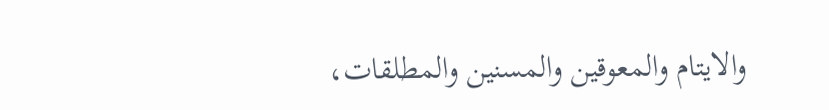والايتام والمعوقين والمسنين والمطلقات،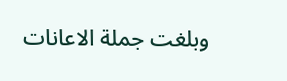وبلغت جملة الاعانات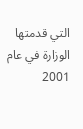التي قدمتها الوزارة في عام 2001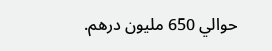حوالي 650 مليون درهم.